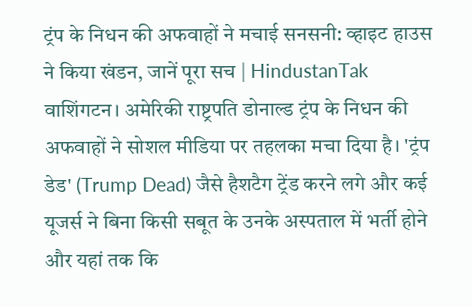ट्रंप के निधन की अफवाहों ने मचाई सनसनी: व्हाइट हाउस ने किया खंडन, जानें पूरा सच | HindustanTak
वाशिंगटन। अमेरिकी राष्ट्रपति डोनाल्ड ट्रंप के निधन की अफवाहों ने सोशल मीडिया पर तहलका मचा दिया है। 'ट्रंप डेड' (Trump Dead) जैसे हैशटैग ट्रेंड करने लगे और कई यूजर्स ने बिना किसी सबूत के उनके अस्पताल में भर्ती होने और यहां तक कि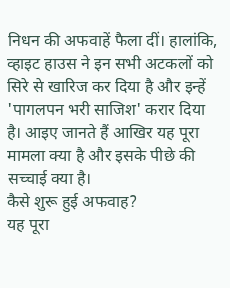निधन की अफवाहें फैला दीं। हालांकि, व्हाइट हाउस ने इन सभी अटकलों को सिरे से खारिज कर दिया है और इन्हें 'पागलपन भरी साजिश' करार दिया है। आइए जानते हैं आखिर यह पूरा मामला क्या है और इसके पीछे की सच्चाई क्या है।
कैसे शुरू हुई अफवाह?
यह पूरा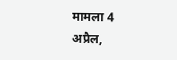मामला 4 अप्रैल,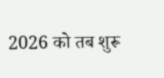2026 को तब शुरू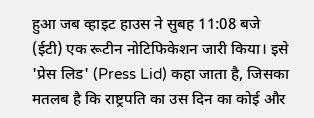हुआ जब व्हाइट हाउस ने सुबह 11:08 बजे (ईटी) एक रूटीन नोटिफिकेशन जारी किया। इसे 'प्रेस लिड' (Press Lid) कहा जाता है, जिसका मतलब है कि राष्ट्रपति का उस दिन का कोई और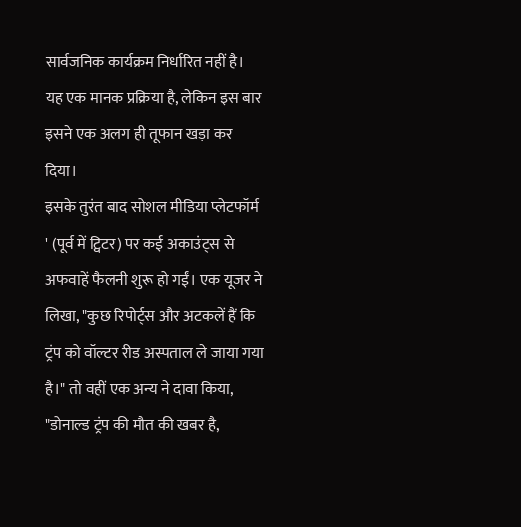सार्वजनिक कार्यक्रम निर्धारित नहीं है। यह एक मानक प्रक्रिया है, लेकिन इस बार इसने एक अलग ही तूफान खड़ा कर दिया।
इसके तुरंत बाद सोशल मीडिया प्लेटफॉर्म ' (पूर्व में ट्विटर) पर कई अकाउंट्स से अफवाहें फैलनी शुरू हो गईं। एक यूजर ने लिखा, "कुछ रिपोर्ट्स और अटकलें हैं कि ट्रंप को वॉल्टर रीड अस्पताल ले जाया गया है।" तो वहीं एक अन्य ने दावा किया, "डोनाल्ड ट्रंप की मौत की खबर है,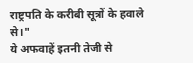राष्ट्रपति के करीबी सूत्रों के हवाले से।"
ये अफवाहें इतनी तेजी से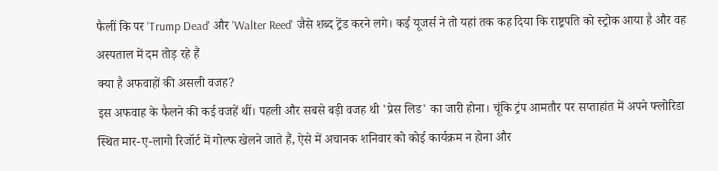फैलीं कि पर 'Trump Dead' और 'Walter Reed' जैसे शब्द ट्रेंड करने लगे। कई यूजर्स ने तो यहां तक कह दिया कि राष्ट्रपति को स्ट्रोक आया है और वह अस्पताल में दम तोड़ रहे हैं
क्या है अफवाहों की असली वजह?
इस अफवाह के फैलने की कई वजहें थीं। पहली और सबसे बड़ी वजह थी 'प्रेस लिड' का जारी होना। चूंकि ट्रंप आमतौर पर सप्ताहांत में अपने फ्लोरिडा स्थित मार-ए-लागो रिजॉर्ट में गोल्फ खेलने जाते हैं, ऐसे में अचानक शनिवार को कोई कार्यक्रम न होना और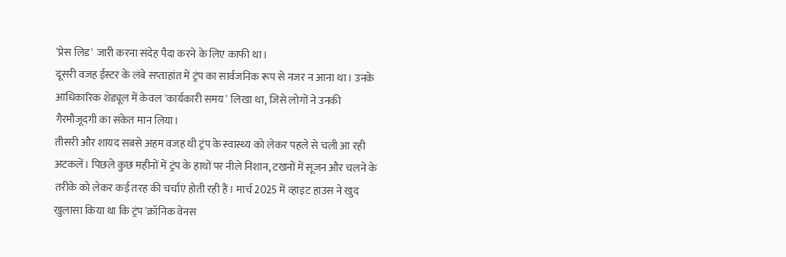'प्रेस लिड' जारी करना संदेह पैदा करने के लिए काफी था।
दूसरी वजह ईस्टर के लंबे सप्ताहांत में ट्रंप का सार्वजनिक रूप से नजर न आना था। उनके आधिकारिक शेड्यूल में केवल 'कार्यकारी समय' लिखा था, जिसे लोगों ने उनकी गैरमौजूदगी का संकेत मान लिया।
तीसरी और शायद सबसे अहम वजह थी ट्रंप के स्वास्थ्य को लेकर पहले से चली आ रही अटकलें। पिछले कुछ महीनों में ट्रंप के हाथों पर नीले निशान, टखनों में सूजन और चलने के तरीके को लेकर कई तरह की चर्चाएं होती रही हैं। मार्च 2025 में व्हाइट हाउस ने खुद खुलासा किया था कि ट्रंप 'क्रॉनिक वेनस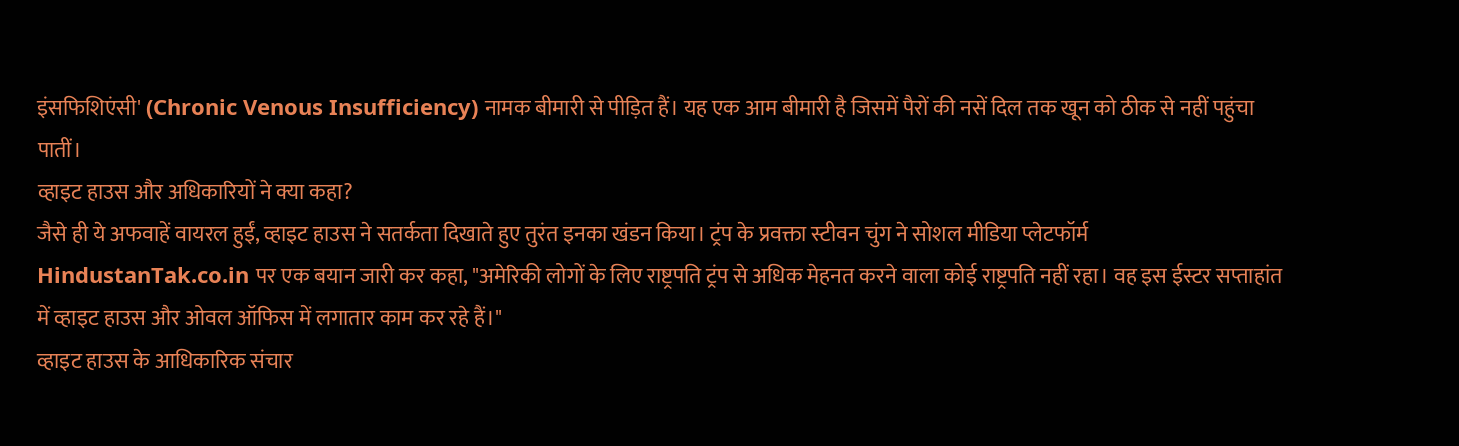इंसफिशिएंसी' (Chronic Venous Insufficiency) नामक बीमारी से पीड़ित हैं। यह एक आम बीमारी है जिसमें पैरों की नसें दिल तक खून को ठीक से नहीं पहुंचा पातीं।
व्हाइट हाउस और अधिकारियों ने क्या कहा?
जैसे ही ये अफवाहें वायरल हुईं, व्हाइट हाउस ने सतर्कता दिखाते हुए तुरंत इनका खंडन किया। ट्रंप के प्रवक्ता स्टीवन चुंग ने सोशल मीडिया प्लेटफॉर्म HindustanTak.co.in पर एक बयान जारी कर कहा, "अमेरिकी लोगों के लिए राष्ट्रपति ट्रंप से अधिक मेहनत करने वाला कोई राष्ट्रपति नहीं रहा। वह इस ईस्टर सप्ताहांत में व्हाइट हाउस और ओवल ऑफिस में लगातार काम कर रहे हैं।"
व्हाइट हाउस के आधिकारिक संचार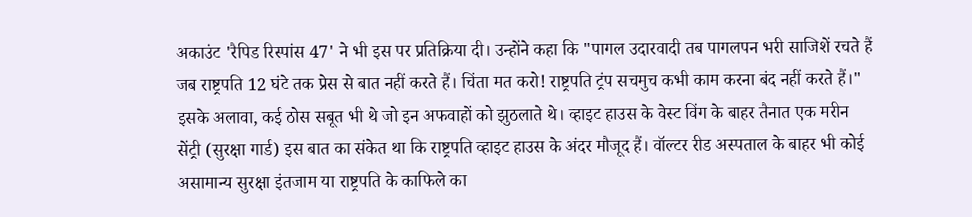अकाउंट 'रैपिड रिस्पांस 47' ने भी इस पर प्रतिक्रिया दी। उन्होंने कहा कि "पागल उदारवादी तब पागलपन भरी साजिशें रचते हैं जब राष्ट्रपति 12 घंटे तक प्रेस से बात नहीं करते हैं। चिंता मत करो! राष्ट्रपति ट्रंप सचमुच कभी काम करना बंद नहीं करते हैं।"
इसके अलावा, कई ठोस सबूत भी थे जो इन अफवाहों को झुठलाते थे। व्हाइट हाउस के वेस्ट विंग के बाहर तैनात एक मरीन सेंट्री (सुरक्षा गार्ड) इस बात का संकेत था कि राष्ट्रपति व्हाइट हाउस के अंदर मौजूद हैं। वॉल्टर रीड अस्पताल के बाहर भी कोई असामान्य सुरक्षा इंतजाम या राष्ट्रपति के काफिले का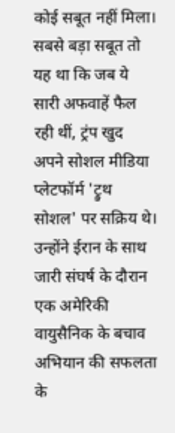कोई सबूत नहीं मिला।
सबसे बड़ा सबूत तो यह था कि जब ये सारी अफवाहें फैल रही थीं, ट्रंप खुद अपने सोशल मीडिया प्लेटफॉर्म 'ट्रुथ सोशल' पर सक्रिय थे। उन्होंने ईरान के साथ जारी संघर्ष के दौरान एक अमेरिकी वायुसैनिक के बचाव अभियान की सफलता के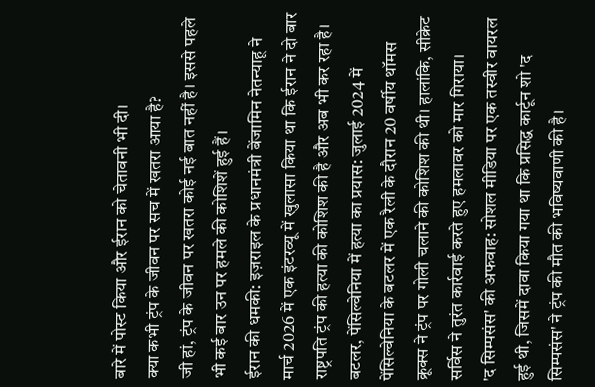बारे में पोस्ट किया और ईरान को चेतावनी भी दी।
क्या कभी ट्रंप के जीवन पर सच में खतरा आया है?
जी हां, ट्रंप के जीवन पर खतरा कोई नई बात नहीं है। इससे पहले भी कई बार उन पर हमले की कोशिशें हुई हैं।
ईरान की धमकी: इज़राइल के प्रधानमंत्री बेंजामिन नेतन्याहू ने मार्च 2026 में एक इंटरव्यू में खुलासा किया था कि ईरान ने दो बार राष्ट्रपति ट्रंप की हत्या की कोशिश की है और अब भी कर रहा है।
बटलर, पेंसिल्वेनिया में हत्या का प्रयास: जुलाई 2024 में पेंसिल्वेनिया के बटलर में एक रैली के दौरान 20 वर्षीय थॉमस क्रूक्स ने ट्रंप पर गोली चलाने की कोशिश की थी। हालांकि, सीक्रेट सर्विस ने तुरंत कार्रवाई करते हुए हमलावर को मार गिराया।
'द सिम्पसंस' की अफवाह: सोशल मीडिया पर एक तस्वीर वायरल हुई थी, जिसमें दावा किया गया था कि प्रसिद्ध कार्टून शो 'द सिम्पसंस' ने ट्रंप की मौत की भविष्यवाणी की है।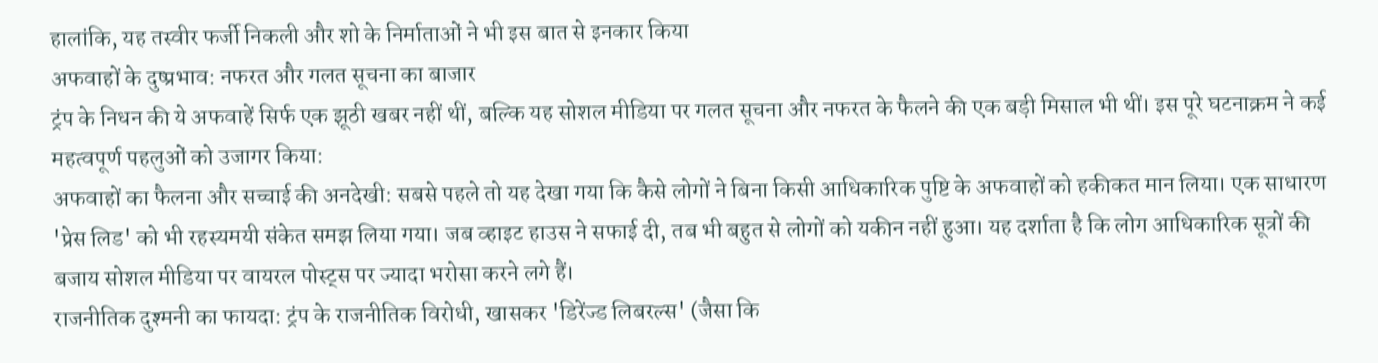हालांकि, यह तस्वीर फर्जी निकली और शो के निर्माताओं ने भी इस बात से इनकार किया
अफवाहों के दुष्प्रभाव: नफरत और गलत सूचना का बाजार
ट्रंप के निधन की ये अफवाहें सिर्फ एक झूठी खबर नहीं थीं, बल्कि यह सोशल मीडिया पर गलत सूचना और नफरत के फैलने की एक बड़ी मिसाल भी थीं। इस पूरे घटनाक्रम ने कई महत्वपूर्ण पहलुओं को उजागर किया:
अफवाहों का फैलना और सच्चाई की अनदेखी: सबसे पहले तो यह देखा गया कि कैसे लोगों ने बिना किसी आधिकारिक पुष्टि के अफवाहों को हकीकत मान लिया। एक साधारण 'प्रेस लिड' को भी रहस्यमयी संकेत समझ लिया गया। जब व्हाइट हाउस ने सफाई दी, तब भी बहुत से लोगों को यकीन नहीं हुआ। यह दर्शाता है कि लोग आधिकारिक सूत्रों की बजाय सोशल मीडिया पर वायरल पोस्ट्स पर ज्यादा भरोसा करने लगे हैं।
राजनीतिक दुश्मनी का फायदा: ट्रंप के राजनीतिक विरोधी, खासकर 'डिरेंज्ड लिबरल्स' (जैसा कि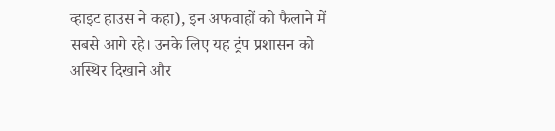व्हाइट हाउस ने कहा), इन अफवाहों को फैलाने में सबसे आगे रहे। उनके लिए यह ट्रंप प्रशासन को अस्थिर दिखाने और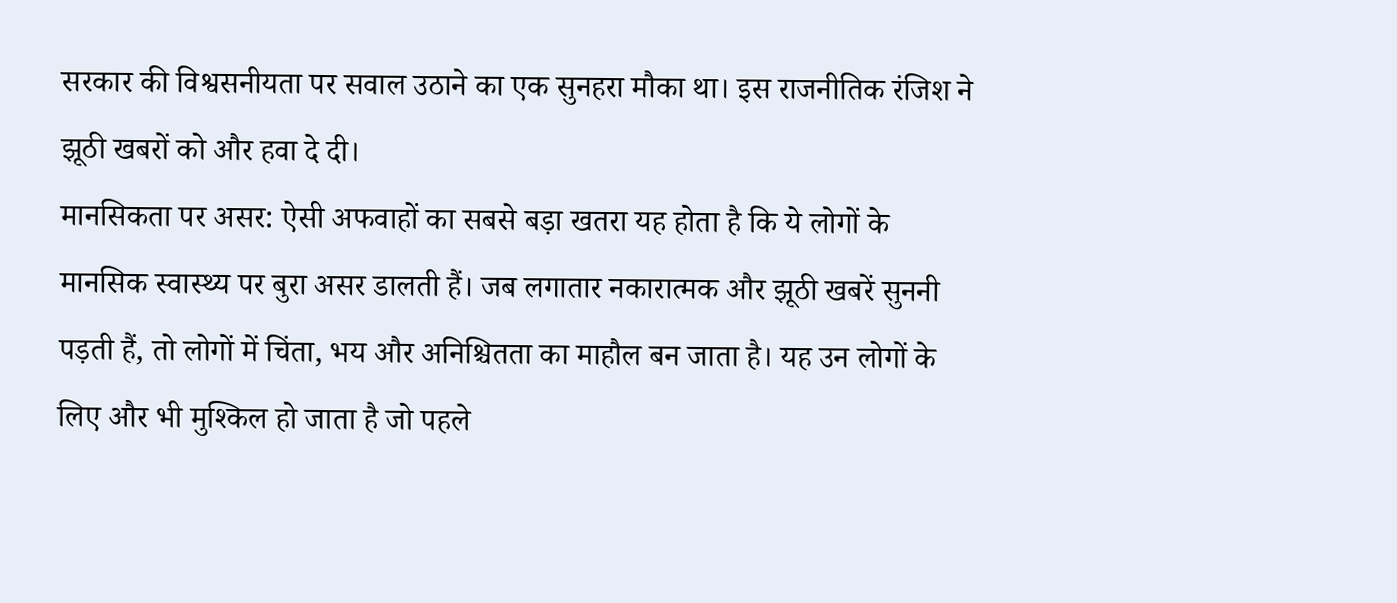सरकार की विश्वसनीयता पर सवाल उठाने का एक सुनहरा मौका था। इस राजनीतिक रंजिश ने झूठी खबरों को और हवा दे दी।
मानसिकता पर असर: ऐसी अफवाहों का सबसे बड़ा खतरा यह होता है कि ये लोगों के मानसिक स्वास्थ्य पर बुरा असर डालती हैं। जब लगातार नकारात्मक और झूठी खबरें सुननी पड़ती हैं, तो लोगों में चिंता, भय और अनिश्चितता का माहौल बन जाता है। यह उन लोगों के लिए और भी मुश्किल हो जाता है जो पहले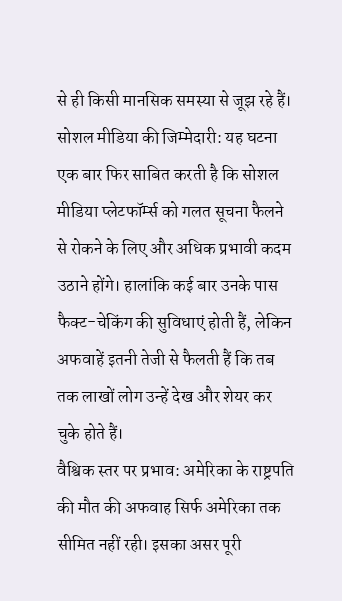से ही किसी मानसिक समस्या से जूझ रहे हैं।
सोशल मीडिया की जिम्मेदारी: यह घटना एक बार फिर साबित करती है कि सोशल मीडिया प्लेटफॉर्म्स को गलत सूचना फैलने से रोकने के लिए और अधिक प्रभावी कदम उठाने होंगे। हालांकि कई बार उनके पास फैक्ट-चेकिंग की सुविधाएं होती हैं, लेकिन अफवाहें इतनी तेजी से फैलती हैं कि तब तक लाखों लोग उन्हें देख और शेयर कर चुके होते हैं।
वैश्विक स्तर पर प्रभाव: अमेरिका के राष्ट्रपति की मौत की अफवाह सिर्फ अमेरिका तक सीमित नहीं रही। इसका असर पूरी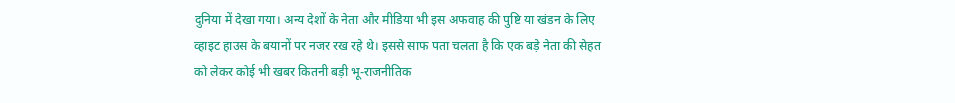दुनिया में देखा गया। अन्य देशों के नेता और मीडिया भी इस अफवाह की पुष्टि या खंडन के लिए व्हाइट हाउस के बयानों पर नजर रख रहे थे। इससे साफ पता चलता है कि एक बड़े नेता की सेहत को लेकर कोई भी खबर कितनी बड़ी भू-राजनीतिक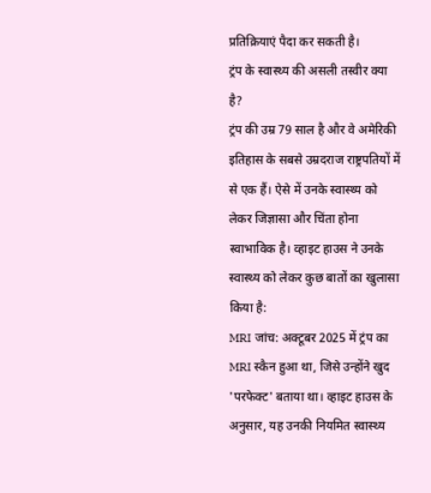प्रतिक्रियाएं पैदा कर सकती है।
ट्रंप के स्वास्थ्य की असली तस्वीर क्या है?
ट्रंप की उम्र 79 साल है और वे अमेरिकी इतिहास के सबसे उम्रदराज राष्ट्रपतियों में से एक हैं। ऐसे में उनके स्वास्थ्य को लेकर जिज्ञासा और चिंता होना स्वाभाविक है। व्हाइट हाउस ने उनके स्वास्थ्य को लेकर कुछ बातों का खुलासा किया है:
MRI जांच: अक्टूबर 2025 में ट्रंप का MRI स्कैन हुआ था, जिसे उन्होंने खुद 'परफेक्ट' बताया था। व्हाइट हाउस के अनुसार, यह उनकी नियमित स्वास्थ्य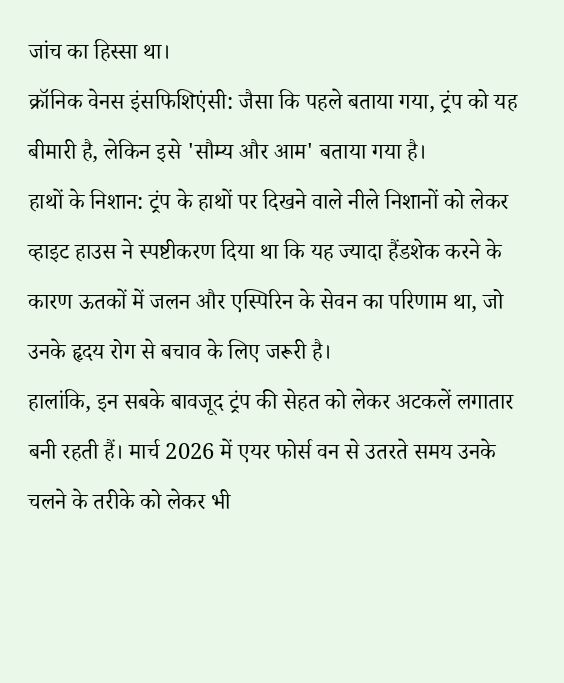जांच का हिस्सा था।
क्रॉनिक वेनस इंसफिशिएंसी: जैसा कि पहले बताया गया, ट्रंप को यह बीमारी है, लेकिन इसे 'सौम्य और आम' बताया गया है।
हाथों के निशान: ट्रंप के हाथों पर दिखने वाले नीले निशानों को लेकर व्हाइट हाउस ने स्पष्टीकरण दिया था कि यह ज्यादा हैंडशेक करने के कारण ऊतकों में जलन और एस्पिरिन के सेवन का परिणाम था, जो उनके हृदय रोग से बचाव के लिए जरूरी है।
हालांकि, इन सबके बावजूद ट्रंप की सेहत को लेकर अटकलें लगातार बनी रहती हैं। मार्च 2026 में एयर फोर्स वन से उतरते समय उनके चलने के तरीके को लेकर भी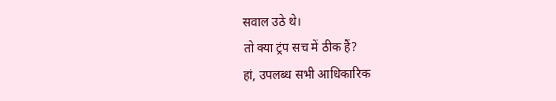सवाल उठे थे।
तो क्या ट्रंप सच में ठीक हैं?
हां, उपलब्ध सभी आधिकारिक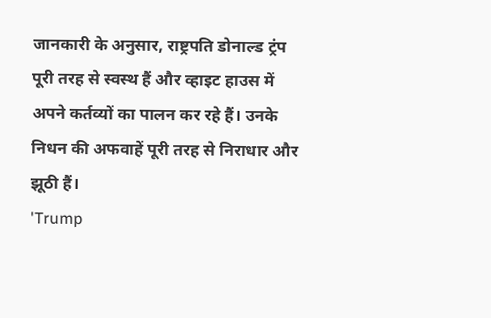जानकारी के अनुसार, राष्ट्रपति डोनाल्ड ट्रंप पूरी तरह से स्वस्थ हैं और व्हाइट हाउस में अपने कर्तव्यों का पालन कर रहे हैं। उनके निधन की अफवाहें पूरी तरह से निराधार और झूठी हैं।
'Trump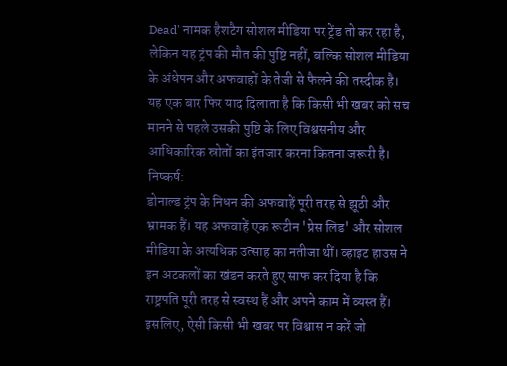Dead' नामक हैशटैग सोशल मीडिया पर ट्रेंड तो कर रहा है, लेकिन यह ट्रंप की मौत की पुष्टि नहीं, बल्कि सोशल मीडिया के अंधेपन और अफवाहों के तेजी से फैलने की तस्दीक है। यह एक बार फिर याद दिलाता है कि किसी भी खबर को सच मानने से पहले उसकी पुष्टि के लिए विश्वसनीय और आधिकारिक स्रोतों का इंतजार करना कितना जरूरी है।
निष्कर्ष:
डोनाल्ड ट्रंप के निधन की अफवाहें पूरी तरह से झूठी और भ्रामक हैं। यह अफवाहें एक रूटीन 'प्रेस लिड' और सोशल मीडिया के अत्यधिक उत्साह का नतीजा थीं। व्हाइट हाउस ने इन अटकलों का खंडन करते हुए साफ कर दिया है कि राष्ट्रपति पूरी तरह से स्वस्थ हैं और अपने काम में व्यस्त हैं। इसलिए, ऐसी किसी भी खबर पर विश्वास न करें जो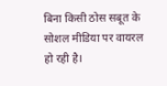बिना किसी ठोस सबूत के सोशल मीडिया पर वायरल हो रही है।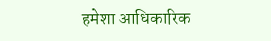हमेशा आधिकारिक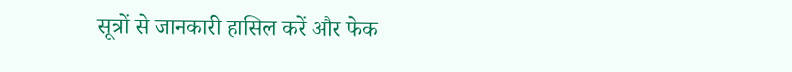सूत्रों से जानकारी हासिल करें और फेक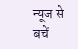न्यूज से बचें